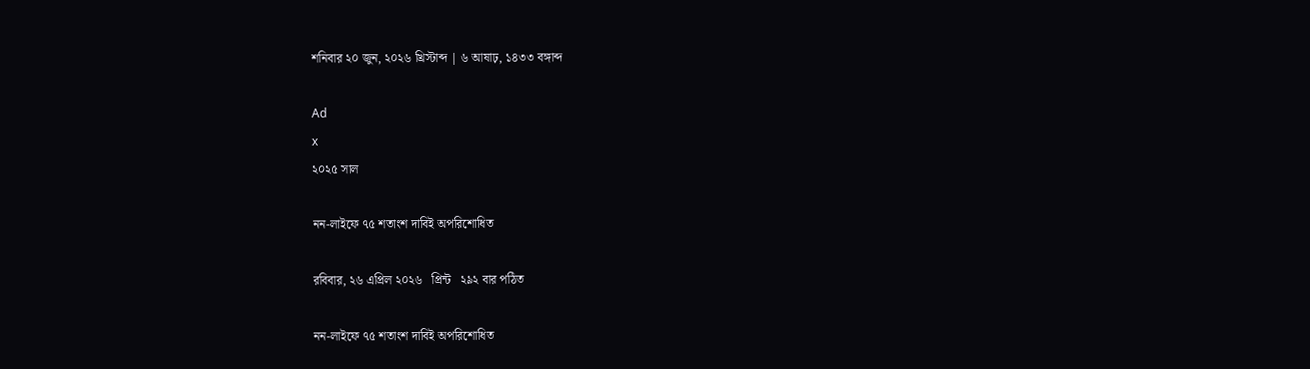শনিবার ২০ জুন, ২০২৬ খ্রিস্টাব্দ | ৬ আষাঢ়, ১৪৩৩ বঙ্গাব্দ

Ad
x
২০২৫ সাল

নন-লাইফে ৭৫ শতাংশ দাবিই অপরিশোধিত

রবিবার, ২৬ এপ্রিল ২০২৬   প্রিন্ট   ২৯২ বার পঠিত

নন-লাইফে ৭৫ শতাংশ দাবিই অপরিশোধিত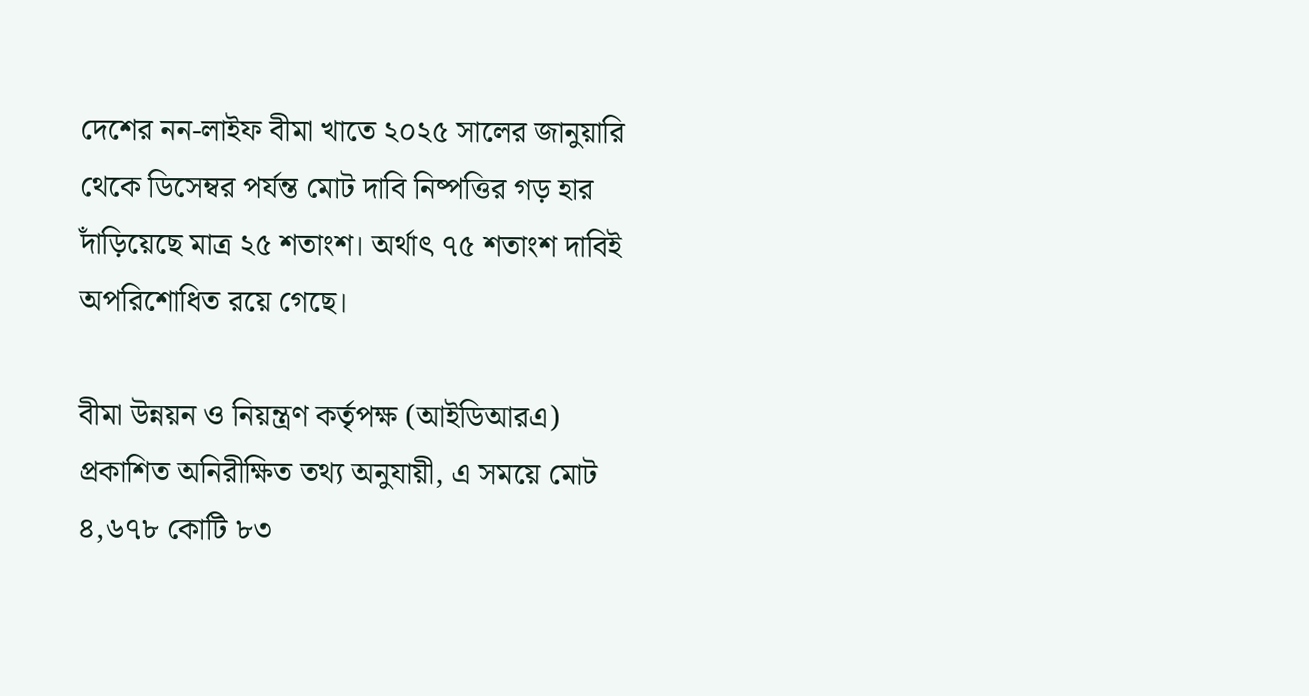দেশের নন-লাইফ বীমা খাতে ২০২৫ সালের জানুয়ারি থেকে ডিসেম্বর পর্যন্ত মোট দাবি নিষ্পত্তির গড় হার দাঁড়িয়েছে মাত্র ২৫ শতাংশ। অর্থাৎ ৭৫ শতাংশ দাবিই অপরিশোধিত রয়ে গেছে।

বীমা উন্নয়ন ও নিয়ন্ত্রণ কর্তৃপক্ষ (আইডিআরএ) প্রকাশিত অনিরীক্ষিত তথ্য অনুযায়ী, এ সময়ে মোট ৪,৬৭৮ কোটি ৮৩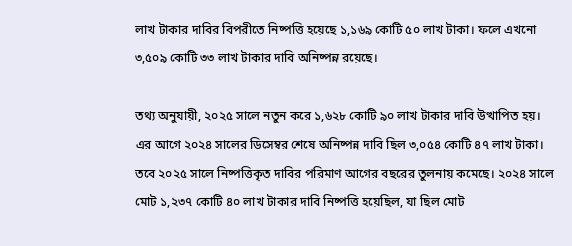লাখ টাকার দাবির বিপরীতে নিষ্পত্তি হয়েছে ১,১৬৯ কোটি ৫০ লাখ টাকা। ফলে এখনো ৩,৫০৯ কোটি ৩৩ লাখ টাকার দাবি অনিষ্পন্ন রয়েছে।

তথ্য অনুযায়ী, ২০২৫ সালে নতুন করে ১,৬২৮ কোটি ৯০ লাখ টাকার দাবি উত্থাপিত হয়। এর আগে ২০২৪ সালের ডিসেম্বর শেষে অনিষ্পন্ন দাবি ছিল ৩,০৫৪ কোটি ৪৭ লাখ টাকা। তবে ২০২৫ সালে নিষ্পত্তিকৃত দাবির পরিমাণ আগের বছরের তুলনায় কমেছে। ২০২৪ সালে মোট ১,২৩৭ কোটি ৪০ লাখ টাকার দাবি নিষ্পত্তি হয়েছিল, যা ছিল মোট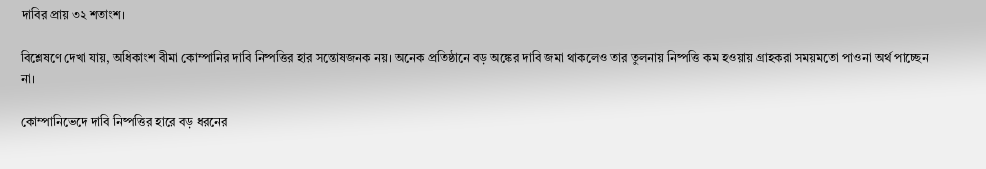দাবির প্রায় ৩২ শতাংশ।

বিশ্লেষণে দেখা যায়, অধিকাংশ বীমা কোম্পানির দাবি নিষ্পত্তির হার সন্তোষজনক নয়। অনেক প্রতিষ্ঠানে বড় অঙ্কের দাবি জমা থাকলেও তার তুলনায় নিষ্পত্তি কম হওয়ায় গ্রাহকরা সময়মতো পাওনা অর্থ পাচ্ছেন না।

কোম্পানিভেদে দাবি নিষ্পত্তির হারে বড় ধরনের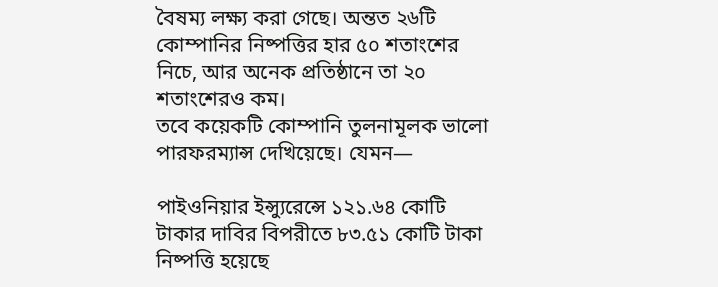বৈষম্য লক্ষ্য করা গেছে। অন্তত ২৬টি কোম্পানির নিষ্পত্তির হার ৫০ শতাংশের নিচে, আর অনেক প্রতিষ্ঠানে তা ২০ শতাংশেরও কম।
তবে কয়েকটি কোম্পানি তুলনামূলক ভালো পারফরম্যান্স দেখিয়েছে। যেমন—

পাইওনিয়ার ইন্স্যুরেন্সে ১২১.৬৪ কোটি টাকার দাবির বিপরীতে ৮৩.৫১ কোটি টাকা নিষ্পত্তি হয়েছে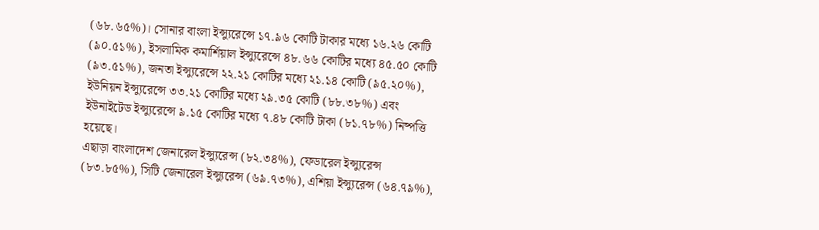(৬৮.৬৫%)। সোনার বাংলা ইন্স্যুরেন্সে ১৭.৯৬ কোটি টাকার মধ্যে ১৬.২৬ কোটি (৯০.৫১%), ইসলামিক কমার্শিয়াল ইন্স্যুরেন্সে ৪৮.৬৬ কোটির মধ্যে ৪৫.৫০ কোটি (৯৩.৫১%), জনতা ইন্স্যুরেন্সে ২২.২১ কোটির মধ্যে ২১.১৪ কোটি (৯৫.২০%), ইউনিয়ন ইন্স্যুরেন্সে ৩৩.২১ কোটির মধ্যে ২৯.৩৫ কোটি (৮৮.৩৮%) এবং ইউনাইটেড ইন্স্যুরেন্সে ৯.১৫ কোটির মধ্যে ৭.৪৮ কোটি টাকা (৮১.৭৮%) নিষ্পত্তি হয়েছে।
এছাড়া বাংলাদেশ জেনারেল ইন্স্যুরেন্স (৮২.৩৪%), ফেডারেল ইন্স্যুরেন্স (৮৩.৮৫%), সিটি জেনারেল ইন্স্যুরেন্স (৬৯.৭৩%), এশিয়া ইন্স্যুরেন্স (৬৪.৭৯%),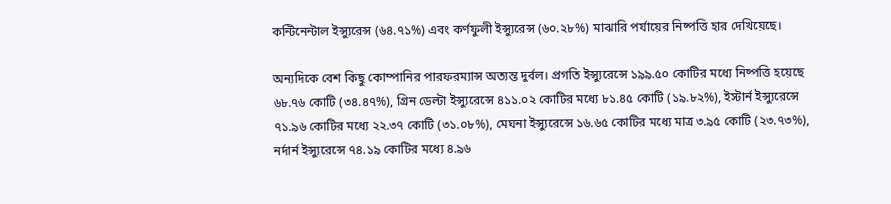কন্টিনেন্টাল ইন্স্যুরেন্স (৬৪.৭১%) এবং কর্ণফুলী ইন্স্যুরেন্স (৬০.২৮%) মাঝারি পর্যায়ের নিষ্পত্তি হার দেখিয়েছে।

অন্যদিকে বেশ কিছু কোম্পানির পারফরম্যান্স অত্যন্ত দুর্বল। প্রগতি ইন্স্যুরেন্সে ১৯৯.৫০ কোটির মধ্যে নিষ্পত্তি হয়েছে ৬৮.৭৬ কোটি (৩৪.৪৭%), গ্রিন ডেল্টা ইন্স্যুরেন্সে ৪১১.০২ কোটির মধ্যে ৮১.৪৫ কোটি (১৯.৮২%), ইস্টার্ন ইন্স্যুরেন্সে ৭১.৯৬ কোটির মধ্যে ২২.৩৭ কোটি (৩১.০৮%), মেঘনা ইন্স্যুরেন্সে ১৬.৬৫ কোটির মধ্যে মাত্র ৩.৯৫ কোটি (২৩.৭৩%), নর্দার্ন ইন্স্যুরেন্সে ৭৪.১৯ কোটির মধ্যে ৪.৯৬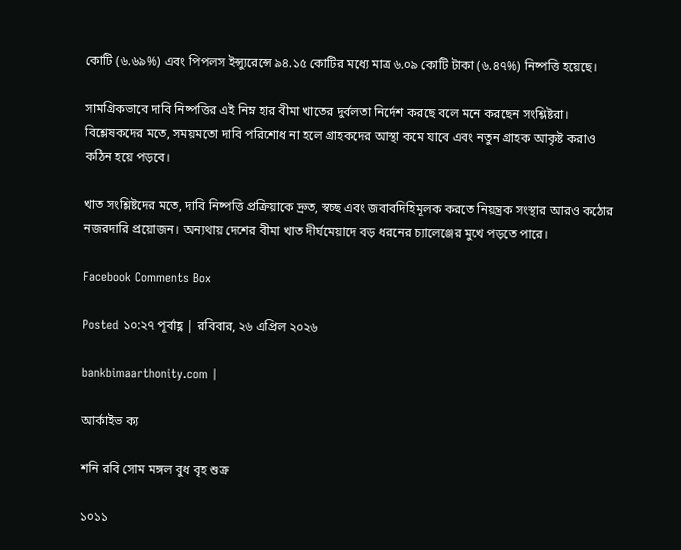কোটি (৬.৬৯%) এবং পিপলস ইন্স্যুরেন্সে ৯৪.১৫ কোটির মধ্যে মাত্র ৬.০৯ কোটি টাকা (৬.৪৭%) নিষ্পত্তি হয়েছে।

সামগ্রিকভাবে দাবি নিষ্পত্তির এই নিম্ন হার বীমা খাতের দুর্বলতা নির্দেশ করছে বলে মনে করছেন সংশ্লিষ্টরা। বিশ্লেষকদের মতে, সময়মতো দাবি পরিশোধ না হলে গ্রাহকদের আস্থা কমে যাবে এবং নতুন গ্রাহক আকৃষ্ট করাও কঠিন হয়ে পড়বে।

খাত সংশ্লিষ্টদের মতে, দাবি নিষ্পত্তি প্রক্রিয়াকে দ্রুত, স্বচ্ছ এবং জবাবদিহিমূলক করতে নিয়ন্ত্রক সংস্থার আরও কঠোর নজরদারি প্রয়োজন। অন্যথায় দেশের বীমা খাত দীর্ঘমেয়াদে বড় ধরনের চ্যালেঞ্জের মুখে পড়তে পারে।

Facebook Comments Box

Posted ১০:২৭ পূর্বাহ্ণ | রবিবার, ২৬ এপ্রিল ২০২৬

bankbimaarthonity.com |

আর্কাইভ ক্য

শনি রবি সোম মঙ্গল বুধ বৃহ শুক্র

১০১১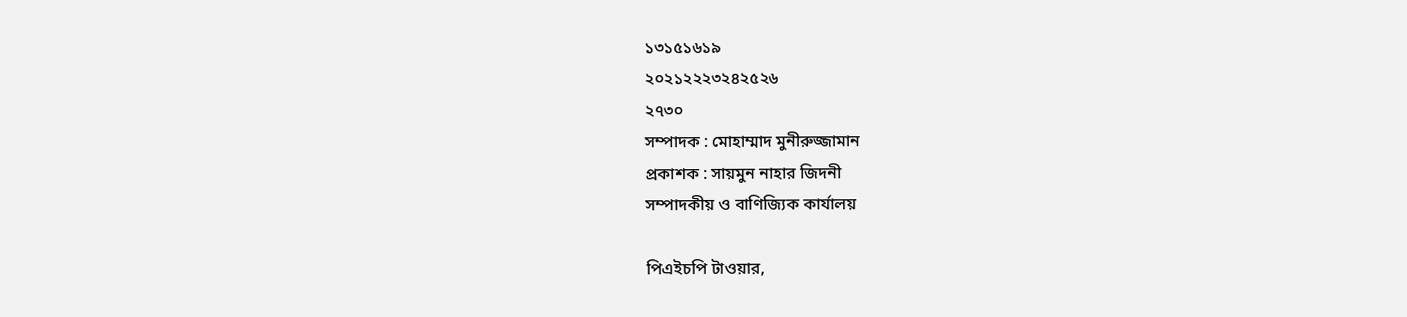১৩১৫১৬১৯
২০২১২২২৩২৪২৫২৬
২৭৩০
সম্পাদক : মোহাম্মাদ মুনীরুজ্জামান
প্রকাশক : সায়মুন নাহার জিদনী
সম্পাদকীয় ও বাণিজ্যিক কার্যালয়

পিএইচপি টাওয়ার,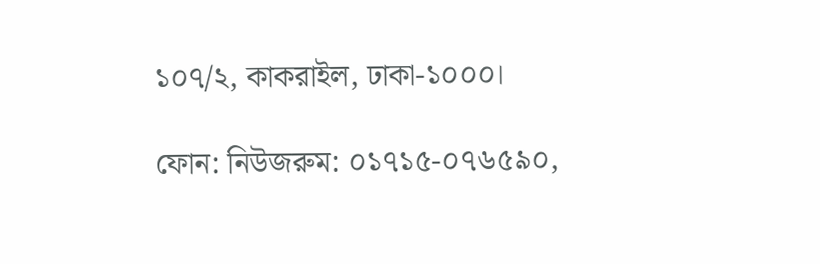১০৭/২, কাকরাইল, ঢাকা-১০০০।

ফোন: নিউজরুম: ০১৭১৫-০৭৬৫৯০,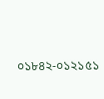০১৮৪২-০১২১৫১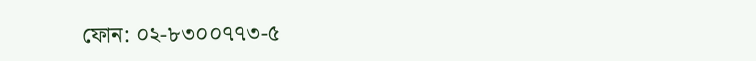ফোন: ০২-৮৩০০৭৭৩-৫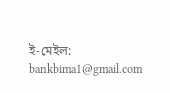ই-মেইল: bankbima1@gmail.com